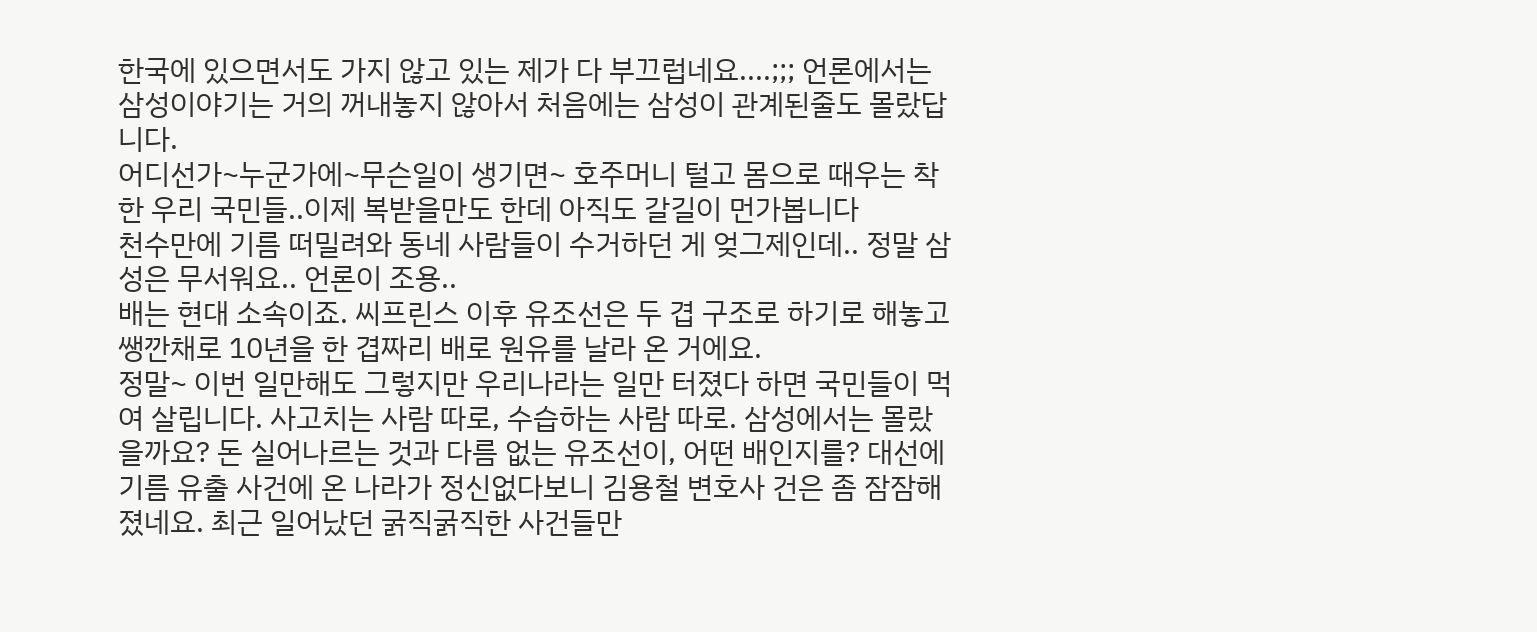한국에 있으면서도 가지 않고 있는 제가 다 부끄럽네요....;;; 언론에서는 삼성이야기는 거의 꺼내놓지 않아서 처음에는 삼성이 관계된줄도 몰랐답니다.
어디선가~누군가에~무슨일이 생기면~ 호주머니 털고 몸으로 때우는 착한 우리 국민들..이제 복받을만도 한데 아직도 갈길이 먼가봅니다
천수만에 기름 떠밀려와 동네 사람들이 수거하던 게 엊그제인데.. 정말 삼성은 무서워요.. 언론이 조용..
배는 현대 소속이죠. 씨프린스 이후 유조선은 두 겹 구조로 하기로 해놓고 쌩깐채로 10년을 한 겹짜리 배로 원유를 날라 온 거에요.
정말~ 이번 일만해도 그렇지만 우리나라는 일만 터졌다 하면 국민들이 먹여 살립니다. 사고치는 사람 따로, 수습하는 사람 따로. 삼성에서는 몰랐을까요? 돈 실어나르는 것과 다름 없는 유조선이, 어떤 배인지를? 대선에 기름 유출 사건에 온 나라가 정신없다보니 김용철 변호사 건은 좀 잠잠해졌네요. 최근 일어났던 굵직굵직한 사건들만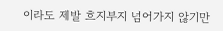이라도 제발 흐지부지 넘어가지 않기만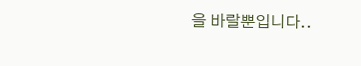을 바랄뿐입니다..